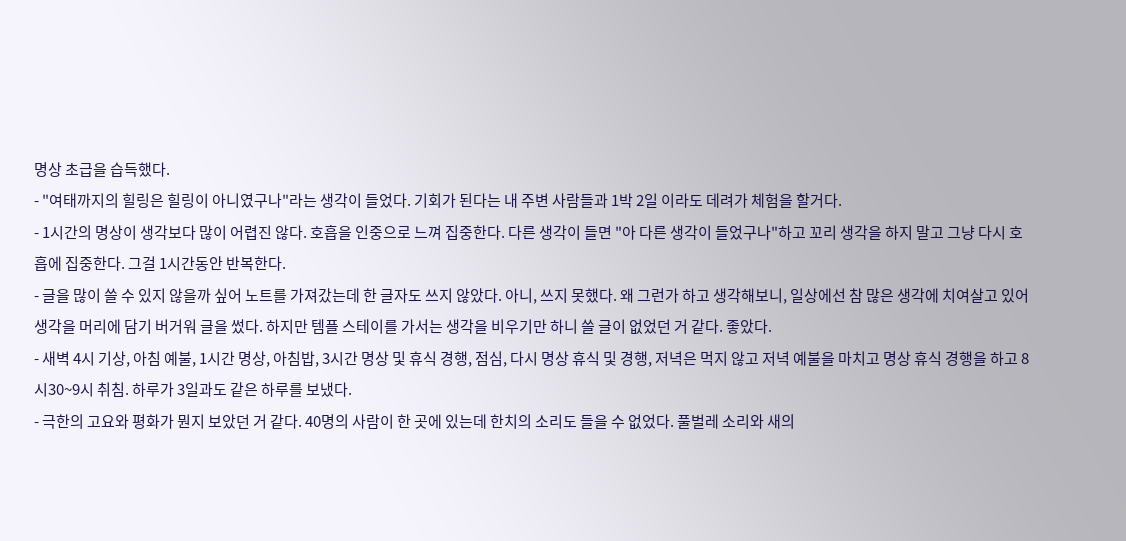명상 초급을 습득했다.
- "여태까지의 힐링은 힐링이 아니였구나"라는 생각이 들었다. 기회가 된다는 내 주변 사람들과 1박 2일 이라도 데려가 체험을 할거다.
- 1시간의 명상이 생각보다 많이 어렵진 않다. 호흡을 인중으로 느껴 집중한다. 다른 생각이 들면 "아 다른 생각이 들었구나"하고 꼬리 생각을 하지 말고 그냥 다시 호흡에 집중한다. 그걸 1시간동안 반복한다.
- 글을 많이 쓸 수 있지 않을까 싶어 노트를 가져갔는데 한 글자도 쓰지 않았다. 아니, 쓰지 못했다. 왜 그런가 하고 생각해보니, 일상에선 참 많은 생각에 치여살고 있어 생각을 머리에 담기 버거워 글을 썼다. 하지만 템플 스테이를 가서는 생각을 비우기만 하니 쓸 글이 없었던 거 같다. 좋았다.
- 새벽 4시 기상, 아침 예불, 1시간 명상, 아침밥, 3시간 명상 및 휴식 경행, 점심, 다시 명상 휴식 및 경행, 저녁은 먹지 않고 저녁 예불을 마치고 명상 휴식 경행을 하고 8시30~9시 취침. 하루가 3일과도 같은 하루를 보냈다.
- 극한의 고요와 평화가 뭔지 보았던 거 같다. 40명의 사람이 한 곳에 있는데 한치의 소리도 들을 수 없었다. 풀벌레 소리와 새의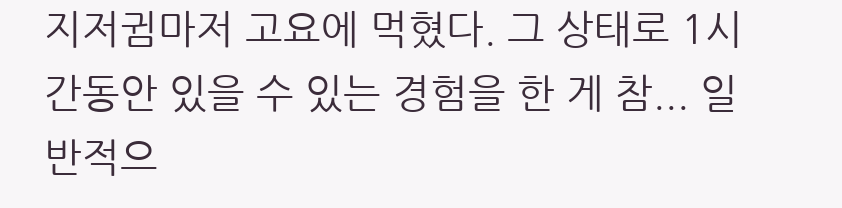지저귐마저 고요에 먹혔다. 그 상태로 1시간동안 있을 수 있는 경험을 한 게 참... 일반적으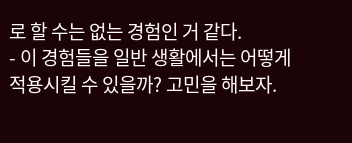로 할 수는 없는 경험인 거 같다.
- 이 경험들을 일반 생활에서는 어떻게 적용시킬 수 있을까? 고민을 해보자.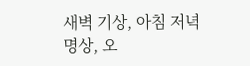새벽 기상, 아침 저녁 명상, 오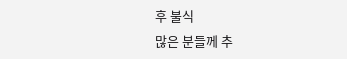후 불식
많은 분들께 추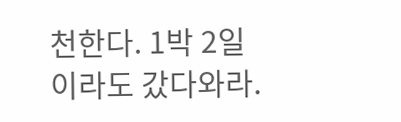천한다. 1박 2일이라도 갔다와라.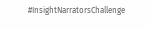#InsightNarratorsChallenge